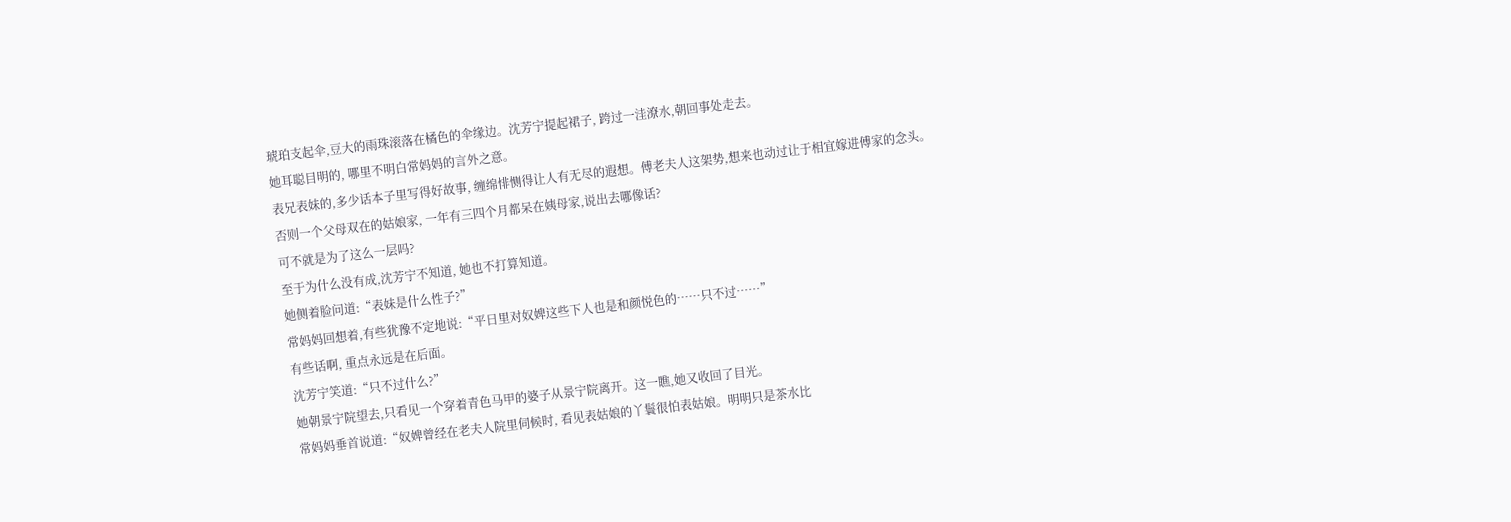琥珀支起伞,豆大的雨珠滚落在橘色的伞缘边。沈芳宁提起裙子, 跨过一洼潦水,朝回事处走去。
她耳聪目明的, 哪里不明白常妈妈的言外之意。
表兄表妹的,多少话本子里写得好故事, 缠绵悱恻得让人有无尽的遐想。傅老夫人这架势,想来也动过让于相宜嫁进傅家的念头。
否则一个父母双在的姑娘家, 一年有三四个月都呆在姨母家,说出去哪像话?
可不就是为了这么一层吗?
至于为什么没有成,沈芳宁不知道, 她也不打算知道。
她侧着脸问道:“表妹是什么性子?”
常妈妈回想着,有些犹豫不定地说:“平日里对奴婢这些下人也是和颜悦色的……只不过……”
有些话啊, 重点永远是在后面。
沈芳宁笑道:“只不过什么?”
她朝景宁院望去,只看见一个穿着青色马甲的婆子从景宁院离开。这一瞧,她又收回了目光。
常妈妈垂首说道:“奴婢曾经在老夫人院里伺候时, 看见表姑娘的丫鬟很怕表姑娘。明明只是茶水比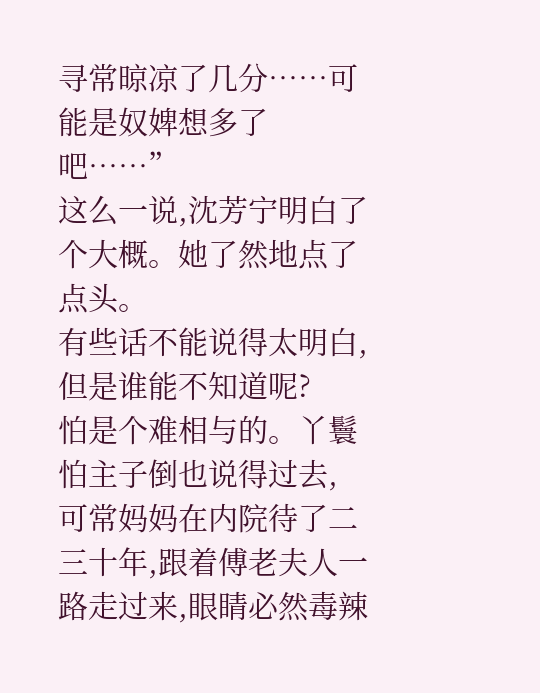寻常晾凉了几分……可能是奴婢想多了吧……”
这么一说,沈芳宁明白了个大概。她了然地点了点头。
有些话不能说得太明白,但是谁能不知道呢?
怕是个难相与的。丫鬟怕主子倒也说得过去, 可常妈妈在内院待了二三十年,跟着傅老夫人一路走过来,眼睛必然毒辣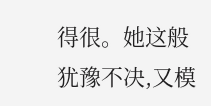得很。她这般犹豫不决,又模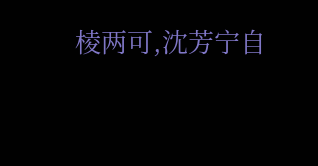棱两可,沈芳宁自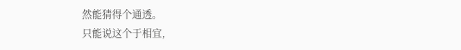然能猜得个通透。
只能说这个于相宜,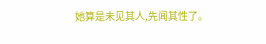她算是未见其人,先闻其性了。